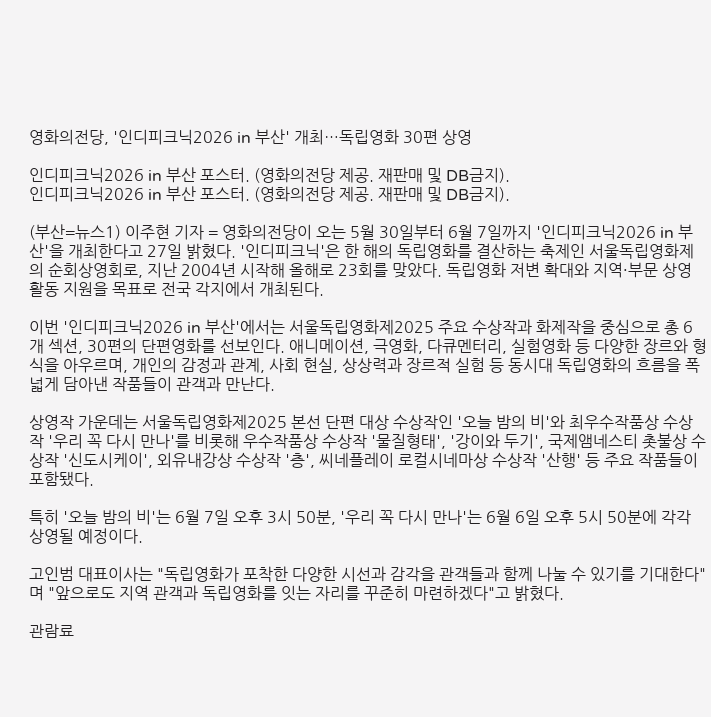영화의전당, '인디피크닉2026 in 부산' 개최…독립영화 30편 상영

인디피크닉2026 in 부산 포스터. (영화의전당 제공. 재판매 및 DB금지).
인디피크닉2026 in 부산 포스터. (영화의전당 제공. 재판매 및 DB금지).

(부산=뉴스1) 이주현 기자 = 영화의전당이 오는 5월 30일부터 6월 7일까지 '인디피크닉2026 in 부산'을 개최한다고 27일 밝혔다. '인디피크닉'은 한 해의 독립영화를 결산하는 축제인 서울독립영화제의 순회상영회로, 지난 2004년 시작해 올해로 23회를 맞았다. 독립영화 저변 확대와 지역·부문 상영 활동 지원을 목표로 전국 각지에서 개최된다.

이번 '인디피크닉2026 in 부산'에서는 서울독립영화제2025 주요 수상작과 화제작을 중심으로 총 6개 섹션, 30편의 단편영화를 선보인다. 애니메이션, 극영화, 다큐멘터리, 실험영화 등 다양한 장르와 형식을 아우르며, 개인의 감정과 관계, 사회 현실, 상상력과 장르적 실험 등 동시대 독립영화의 흐름을 폭넓게 담아낸 작품들이 관객과 만난다.

상영작 가운데는 서울독립영화제2025 본선 단편 대상 수상작인 '오늘 밤의 비'와 최우수작품상 수상작 '우리 꼭 다시 만나'를 비롯해 우수작품상 수상작 '물질형태', '강이와 두기', 국제앰네스티 촛불상 수상작 '신도시케이', 외유내강상 수상작 '층', 씨네플레이 로컬시네마상 수상작 '산행' 등 주요 작품들이 포함됐다.

특히 '오늘 밤의 비'는 6월 7일 오후 3시 50분, '우리 꼭 다시 만나'는 6월 6일 오후 5시 50분에 각각 상영될 예정이다.

고인범 대표이사는 "독립영화가 포착한 다양한 시선과 감각을 관객들과 함께 나눌 수 있기를 기대한다"며 "앞으로도 지역 관객과 독립영화를 잇는 자리를 꾸준히 마련하겠다"고 밝혔다.

관람료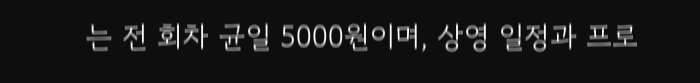는 전 회차 균일 5000원이며, 상영 일정과 프로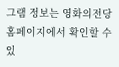그램 정보는 영화의전당 홈페이지에서 확인할 수 있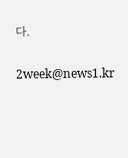다.

2week@news1.kr